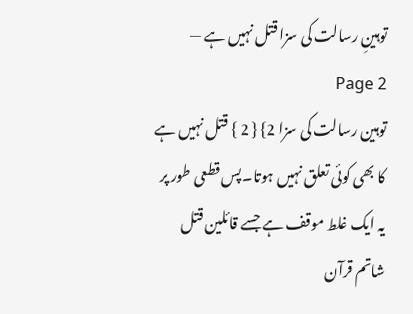توہینِ رسالت کی سزا قتل نہیں ہے — Page 2
توہین رسالت کی سزا 2} { 2 } قتل نہیں ہے کا بھی کوئی تعلق نہیں ہوتا۔پس قطعی طور پر یہ ایک غلط موقف ہے جسے قائلین قتل شاتم قرآن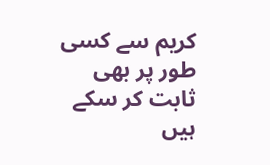کریم سے کسی طور پر بھی ثابت کر سکے ہیں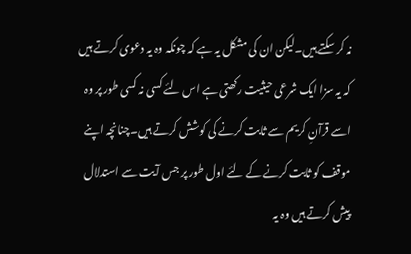نہ کر سکتے ہیں۔لیکن ان کی مشکل یہ ہے کہ چونکہ وہ یہ دعوی کرتے ہیں کہ یہ سزا ایک شرعی حیثیت رکھتی ہے اس لئے کسی نہ کسی طور پر وہ اسے قرآنِ کریم سے ثابت کرنے کی کوشش کرتے ہیں۔چنانچہ اپنے موقف کو ثابت کرنے کے لئے اول طور پر جس آیت سے استدلال پیش کرتے ہیں وہ یہ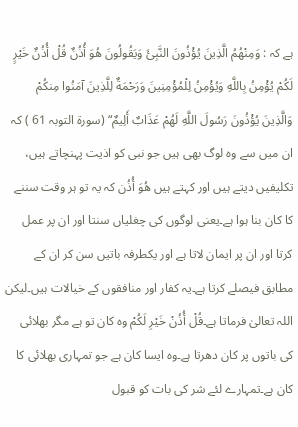ہے کہ : وَمِنْهُمُ الَّذِينَ يُؤْذُونَ النَّبِئَ وَيَقُولُونَ هُوَ أُذُنٌ قُلْ أُذُنٌ خَيْرٍ لَكُمْ يُؤْمِنُ بِاللَّهِ وَيُؤْمِنُ لِلْمُؤْمِنِينَ وَرَحْمَةٌ لِلَّذِينَ آمَنُوا مِنكُمْ وَالَّذِينَ يُؤْذُونَ رَسُولَ اللَّهِ لَهُمْ عَذَابٌ أَلِيمٌ“ (سورۃ التوبہ 61 ) کہ ان میں سے وہ لوگ بھی ہیں جو نبی کو اذیت پہنچاتے ہیں، تکلیفیں دیتے ہیں اور کہتے ہیں هُوَ أُذُن کہ یہ تو ہر وقت سننے کا کان بنا ہوا ہے۔یعنی لوگوں کی چغلیاں سنتا اور ان پر عمل کرتا اور ان پر ایمان لاتا ہے اور یکطرفہ باتیں سن کر ان کے مطابق فیصلے کرتا ہے۔یہ کفار اور منافقوں کے خیالات ہیں۔لیکن اللہ تعالیٰ فرماتا ہے۔قُلْ أُذُنْ خَيْرِ لَكُمْ وہ کان تو ہے مگر بھلائی کی باتوں پر کان دھرتا ہے۔وہ ایسا کان ہے جو تمہاری بھلائی کا کان ہے۔تمہارے لئے شر کی بات کو قبول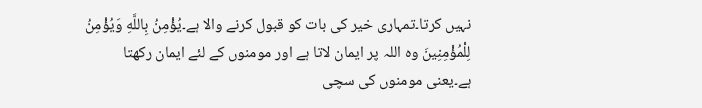نہیں کرتا۔تمہاری خیر کی بات کو قبول کرنے والا ہے۔يُؤْمِنُ بِاللَّهِ وَيُؤْمِنُ لِلْمُؤْمِنِينَ وہ اللہ پر ایمان لاتا ہے اور مومنوں کے لئے ایمان رکھتا ہے۔یعنی مومنوں کی سچی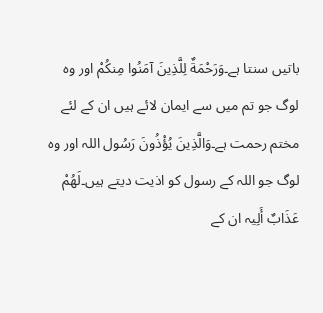باتیں سنتا ہے۔وَرَحْمَةٌ لِلَّذِينَ آمَنُوا مِنكُمْ اور وہ لوگ جو تم میں سے ایمان لائے ہیں ان کے لئے مختم رحمت ہے۔وَالَّذِينَ يُؤْذُونَ رَسُول اللہ اور وہ لوگ جو اللہ کے رسول کو اذیت دیتے ہیں۔لَهُمْ عَذَابٌ أَلِيہ ان کے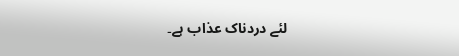لئے دردناک عذاب ہے۔